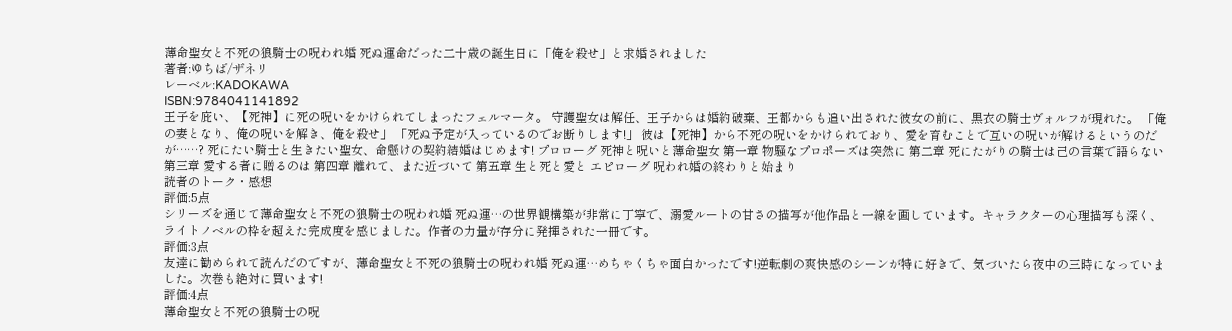薄命聖女と不死の狼騎士の呪われ婚 死ぬ運命だった二十歳の誕生日に「俺を殺せ」と求婚されました
著者:ゆちば/ザネリ
レーベル:KADOKAWA
ISBN:9784041141892
王子を庇い、【死神】に死の呪いをかけられてしまったフェルマータ。 守護聖女は解任、王子からは婚約破棄、王都からも追い出された彼女の前に、黒衣の騎士ヴォルフが現れた。 「俺の妻となり、俺の呪いを解き、俺を殺せ」 「死ぬ予定が入っているのでお断りします!」 彼は【死神】から不死の呪いをかけられており、愛を育むことで互いの呪いが解けるというのだが……? 死にたい騎士と生きたい聖女、命懸けの契約結婚はじめます! プロローグ 死神と呪いと薄命聖女 第一章 物騒なプロポーズは突然に 第二章 死にたがりの騎士は己の言葉で語らない 第三章 愛する者に贈るのは 第四章 離れて、また近づいて 第五章 生と死と愛と エピローグ 呪われ婚の終わりと始まり
読者のトーク・感想
評価:5点
シリーズを通じて薄命聖女と不死の狼騎士の呪われ婚 死ぬ運…の世界観構築が非常に丁寧で、溺愛ルートの甘さの描写が他作品と一線を画しています。キャラクターの心理描写も深く、ライトノベルの枠を超えた完成度を感じました。作者の力量が存分に発揮された一冊です。
評価:3点
友達に勧められて読んだのですが、薄命聖女と不死の狼騎士の呪われ婚 死ぬ運…めちゃくちゃ面白かったです!逆転劇の爽快感のシーンが特に好きで、気づいたら夜中の三時になっていました。次巻も絶対に買います!
評価:4点
薄命聖女と不死の狼騎士の呪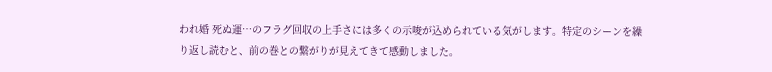われ婚 死ぬ運…のフラグ回収の上手さには多くの示唆が込められている気がします。特定のシーンを繰り返し読むと、前の巻との繋がりが見えてきて感動しました。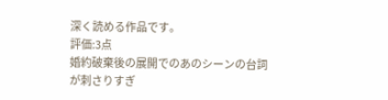深く読める作品です。
評価:3点
婚約破棄後の展開でのあのシーンの台詞が刺さりすぎ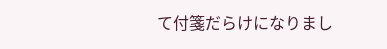て付箋だらけになりまし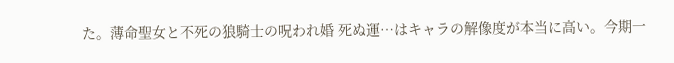た。薄命聖女と不死の狼騎士の呪われ婚 死ぬ運…はキャラの解像度が本当に高い。今期一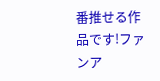番推せる作品です!ファンア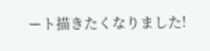ート描きたくなりました!